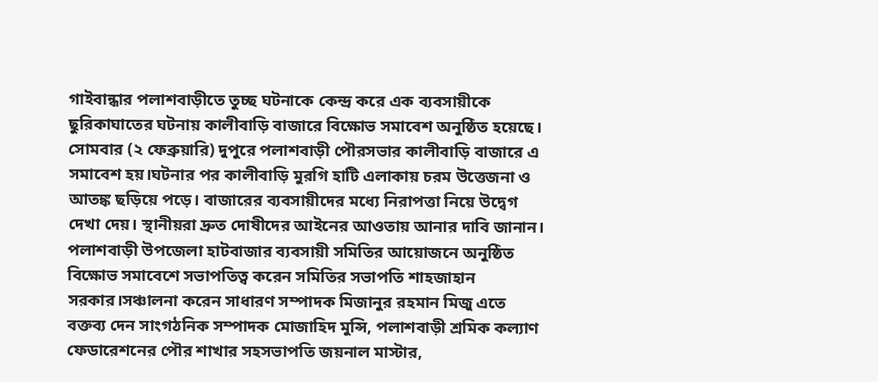গাইবান্ধার পলাশবাড়ীতে তুচ্ছ ঘটনাকে কেন্দ্র করে এক ব্যবসায়ীকে ছুরিকাঘাতের ঘটনায় কালীবাড়ি বাজারে বিক্ষোভ সমাবেশ অনুষ্ঠিত হয়েছে। সোমবার (২ ফেব্রুয়ারি) দুপুরে পলাশবাড়ী পৌরসভার কালীবাড়ি বাজারে এ সমাবেশ হয়।ঘটনার পর কালীবাড়ি মুরগি হাটি এলাকায় চরম উত্তেজনা ও আতঙ্ক ছড়িয়ে পড়ে। বাজারের ব্যবসায়ীদের মধ্যে নিরাপত্তা নিয়ে উদ্বেগ দেখা দেয়। স্থানীয়রা দ্রুত দোষীদের আইনের আওতায় আনার দাবি জানান।
পলাশবাড়ী উপজেলা হাটবাজার ব্যবসায়ী সমিতির আয়োজনে অনুষ্ঠিত বিক্ষোভ সমাবেশে সভাপতিত্ব করেন সমিতির সভাপতি শাহজাহান সরকার।সঞ্চালনা করেন সাধারণ সম্পাদক মিজানুর রহমান মিজু এতে বক্তব্য দেন সাংগঠনিক সম্পাদক মোজাহিদ মুন্সি, পলাশবাড়ী শ্রমিক কল্যাণ ফেডারেশনের পৌর শাখার সহসভাপতি জয়নাল মাস্টার,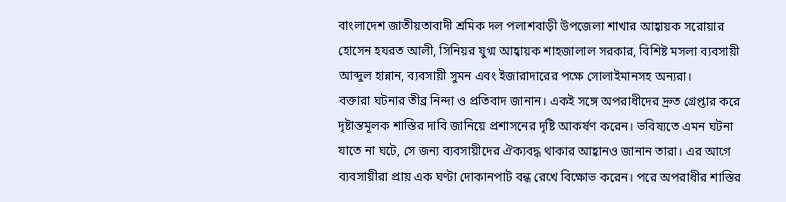বাংলাদেশ জাতীয়তাবাদী শ্রমিক দল পলাশবাড়ী উপজেলা শাখার আহ্বায়ক সরোয়ার হোসেন হযরত আলী, সিনিয়র যুগ্ম আহ্বায়ক শাহজালাল সরকার, বিশিষ্ট মসলা ব্যবসায়ী আব্দুল হান্নান, ব্যবসায়ী সুমন এবং ইজারাদারের পক্ষে সোলাইমানসহ অন্যরা।
বক্তারা ঘটনার তীব্র নিন্দা ও প্রতিবাদ জানান। একই সঙ্গে অপরাধীদের দ্রুত গ্রেপ্তার করে দৃষ্টান্তমূলক শাস্তির দাবি জানিয়ে প্রশাসনের দৃষ্টি আকর্ষণ করেন। ভবিষ্যতে এমন ঘটনা যাতে না ঘটে, সে জন্য ব্যবসায়ীদের ঐক্যবদ্ধ থাকার আহ্বানও জানান তারা। এর আগে ব্যবসায়ীরা প্রায় এক ঘণ্টা দোকানপাট বন্ধ রেখে বিক্ষোভ করেন। পরে অপরাধীর শাস্তির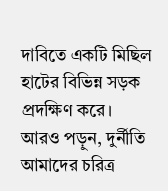দাবিতে একটি মিছিল হাটের বিভিন্ন সড়ক প্রদক্ষিণ করে।
আরও পড়ুন, দুর্নীতি আমাদের চরিত্র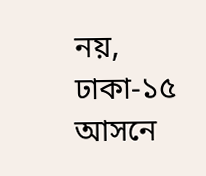নয়, ঢাকা-১৫ আসনে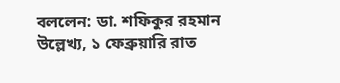বললেন: ডা. শফিকুর রহমান
উল্লেখ্য, ১ ফেব্রুয়ারি রাত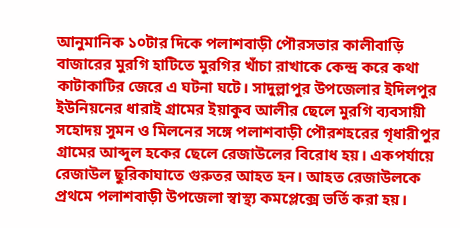আনুমানিক ১০টার দিকে পলাশবাড়ী পৌরসভার কালীবাড়ি বাজারের মুরগি হাটিতে মুরগির খাঁচা রাখাকে কেন্দ্র করে কথা কাটাকাটির জেরে এ ঘটনা ঘটে। সাদুল্লাপুর উপজেলার ইদিলপুর ইউনিয়নের ধারাই গ্রামের ইয়াকুব আলীর ছেলে মুরগি ব্যবসায়ী সহোদয় সুমন ও মিলনের সঙ্গে পলাশবাড়ী পৌরশহরের গৃধারীপুর গ্রামের আব্দুল হকের ছেলে রেজাউলের বিরোধ হয়। একপর্যায়ে রেজাউল ছুরিকাঘাতে গুরুতর আহত হন। আহত রেজাউলকে প্রথমে পলাশবাড়ী উপজেলা স্বাস্থ্য কমপ্লেক্সে ভর্তি করা হয়।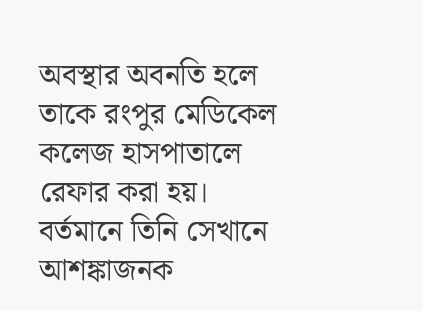অবস্থার অবনতি হলে তাকে রংপুর মেডিকেল কলেজ হাসপাতালে রেফার করা হয়। বর্তমানে তিনি সেখানে আশঙ্কাজনক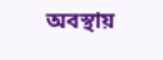অবস্থায়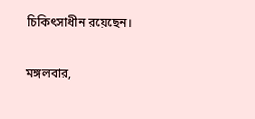চিকিৎসাধীন রয়েছেন।

মঙ্গলবার,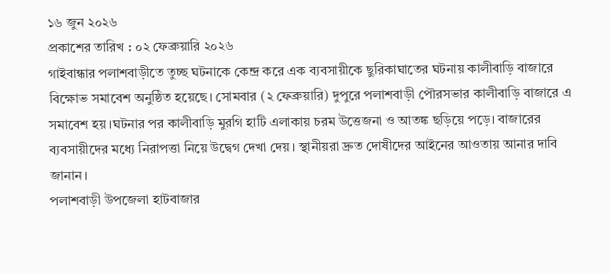১৬ জুন ২০২৬
প্রকাশের তারিখ : ০২ ফেব্রুয়ারি ২০২৬
গাইবান্ধার পলাশবাড়ীতে তুচ্ছ ঘটনাকে কেন্দ্র করে এক ব্যবসায়ীকে ছুরিকাঘাতের ঘটনায় কালীবাড়ি বাজারে বিক্ষোভ সমাবেশ অনুষ্ঠিত হয়েছে। সোমবার (২ ফেব্রুয়ারি) দুপুরে পলাশবাড়ী পৌরসভার কালীবাড়ি বাজারে এ সমাবেশ হয়।ঘটনার পর কালীবাড়ি মুরগি হাটি এলাকায় চরম উত্তেজনা ও আতঙ্ক ছড়িয়ে পড়ে। বাজারের ব্যবসায়ীদের মধ্যে নিরাপত্তা নিয়ে উদ্বেগ দেখা দেয়। স্থানীয়রা দ্রুত দোষীদের আইনের আওতায় আনার দাবি জানান।
পলাশবাড়ী উপজেলা হাটবাজার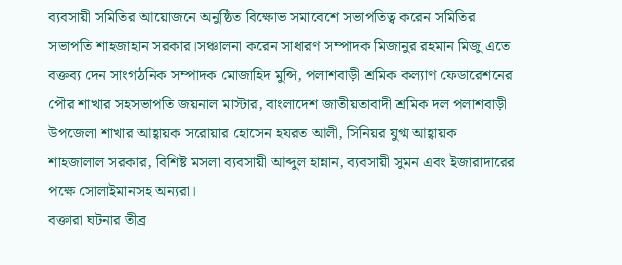ব্যবসায়ী সমিতির আয়োজনে অনুষ্ঠিত বিক্ষোভ সমাবেশে সভাপতিত্ব করেন সমিতির সভাপতি শাহজাহান সরকার।সঞ্চালনা করেন সাধারণ সম্পাদক মিজানুর রহমান মিজু এতে বক্তব্য দেন সাংগঠনিক সম্পাদক মোজাহিদ মুন্সি, পলাশবাড়ী শ্রমিক কল্যাণ ফেডারেশনের পৌর শাখার সহসভাপতি জয়নাল মাস্টার, বাংলাদেশ জাতীয়তাবাদী শ্রমিক দল পলাশবাড়ী উপজেলা শাখার আহ্বায়ক সরোয়ার হোসেন হযরত আলী, সিনিয়র যুগ্ম আহ্বায়ক শাহজালাল সরকার, বিশিষ্ট মসলা ব্যবসায়ী আব্দুল হান্নান, ব্যবসায়ী সুমন এবং ইজারাদারের পক্ষে সোলাইমানসহ অন্যরা।
বক্তারা ঘটনার তীব্র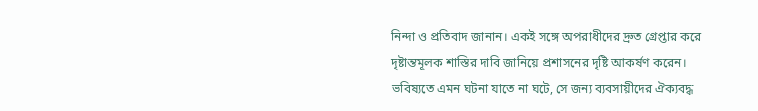নিন্দা ও প্রতিবাদ জানান। একই সঙ্গে অপরাধীদের দ্রুত গ্রেপ্তার করে দৃষ্টান্তমূলক শাস্তির দাবি জানিয়ে প্রশাসনের দৃষ্টি আকর্ষণ করেন। ভবিষ্যতে এমন ঘটনা যাতে না ঘটে, সে জন্য ব্যবসায়ীদের ঐক্যবদ্ধ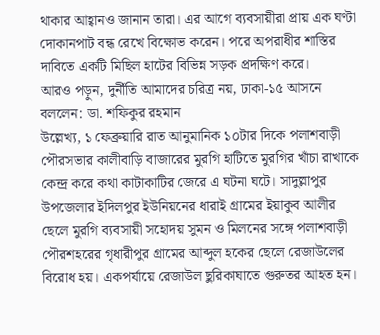থাকার আহ্বানও জানান তারা। এর আগে ব্যবসায়ীরা প্রায় এক ঘণ্টা দোকানপাট বন্ধ রেখে বিক্ষোভ করেন। পরে অপরাধীর শাস্তির দাবিতে একটি মিছিল হাটের বিভিন্ন সড়ক প্রদক্ষিণ করে।
আরও পড়ুন, দুর্নীতি আমাদের চরিত্র নয়, ঢাকা-১৫ আসনে বললেন: ডা. শফিকুর রহমান
উল্লেখ্য, ১ ফেব্রুয়ারি রাত আনুমানিক ১০টার দিকে পলাশবাড়ী পৌরসভার কালীবাড়ি বাজারের মুরগি হাটিতে মুরগির খাঁচা রাখাকে কেন্দ্র করে কথা কাটাকাটির জেরে এ ঘটনা ঘটে। সাদুল্লাপুর উপজেলার ইদিলপুর ইউনিয়নের ধারাই গ্রামের ইয়াকুব আলীর ছেলে মুরগি ব্যবসায়ী সহোদয় সুমন ও মিলনের সঙ্গে পলাশবাড়ী পৌরশহরের গৃধারীপুর গ্রামের আব্দুল হকের ছেলে রেজাউলের বিরোধ হয়। একপর্যায়ে রেজাউল ছুরিকাঘাতে গুরুতর আহত হন।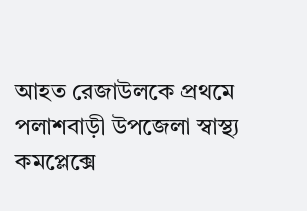আহত রেজাউলকে প্রথমে পলাশবাড়ী উপজেলা স্বাস্থ্য কমপ্লেক্সে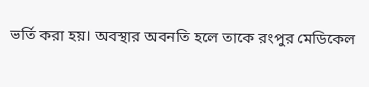ভর্তি করা হয়। অবস্থার অবনতি হলে তাকে রংপুর মেডিকেল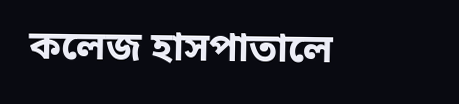কলেজ হাসপাতালে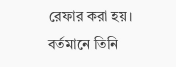রেফার করা হয়। বর্তমানে তিনি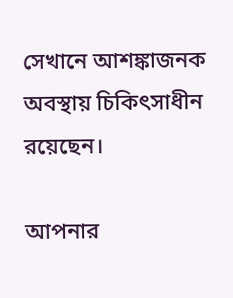সেখানে আশঙ্কাজনক অবস্থায় চিকিৎসাধীন রয়েছেন।

আপনার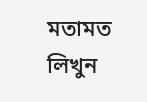মতামত লিখুন